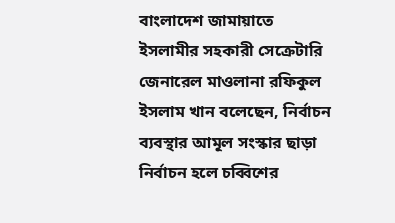বাংলাদেশ জামায়াতে ইসলামীর সহকারী সেক্রেটারি জেনারেল মাওলানা রফিকুল ইসলাম খান বলেছেন, নির্বাচন ব্যবস্থার আমূল সংস্কার ছাড়া নির্বাচন হলে চব্বিশের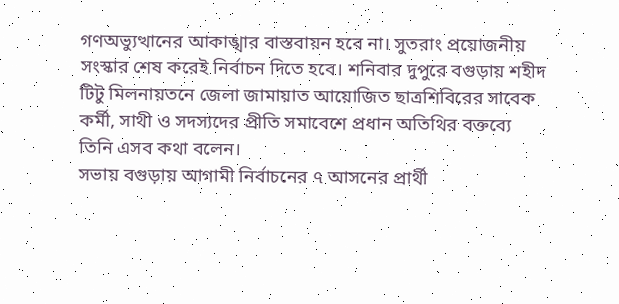গণঅভ্যুত্থানের আকাঙ্খার বাস্তবায়ন হবে না। সুতরাং প্রয়োজনীয় সংস্কার শেষ করেই নির্বাচন দিতে হবে। শনিবার দুপুরে বগুড়ায় শহীদ টিটু মিলনায়তনে জেলা জামায়াত আয়োজিত ছাত্রশিবিরের সাবেক কর্মী, সাথী ও সদস্যদের প্রীতি সমাবেশে প্রধান অতিথির বক্তব্যে তিনি এসব কথা বলেন।
সভায় বগুড়ায় আগামী নির্বাচনের ৭ আসনের প্রার্থী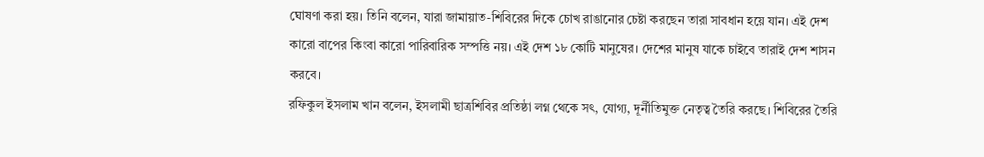ঘোষণা করা হয়। তিনি বলেন, যারা জামায়াত-শিবিরের দিকে চোখ রাঙানোর চেষ্টা করছেন তারা সাবধান হয়ে যান। এই দেশ কারো বাপের কিংবা কারো পারিবারিক সম্পত্তি নয়। এই দেশ ১৮ কোটি মানুষের। দেশের মানুষ যাকে চাইবে তারাই দেশ শাসন করবে।
রফিকুল ইসলাম খান বলেন, ইসলামী ছাত্রশিবির প্রতিষ্ঠা লগ্ন থেকে সৎ, যোগ্য, দূর্নীতিমুক্ত নেতৃত্ব তৈরি করছে। শিবিরের তৈরি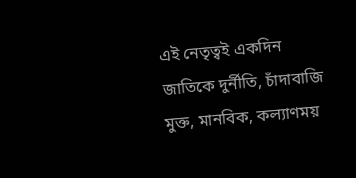এই নেতৃত্বই একদিন জাতিকে দুর্নীতি, চাঁদাবাজি মুক্ত, মানবিক, কল্যাণময়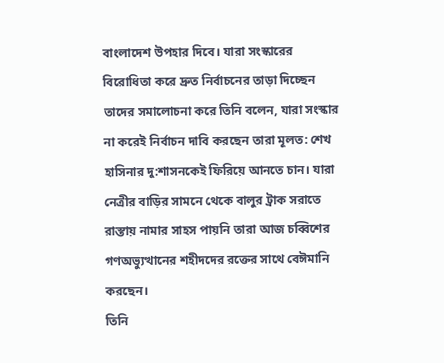বাংলাদেশ উপহার দিবে। যারা সংস্কারের বিরোধিতা করে দ্রুত নির্বাচনের তাড়া দিচ্ছেন তাদের সমালোচনা করে তিনি বলেন, যারা সংস্কার না করেই নির্বাচন দাবি করছেন তারা মূলত: শেখ হাসিনার দু:শাসনকেই ফিরিয়ে আনতে চান। যারা নেত্রীর বাড়ির সামনে থেকে বালুর ট্রাক সরাতে রাস্তায় নামার সাহস পায়নি তারা আজ চব্বিশের গণঅভ্যুত্থানের শহীদদের রক্তের সাথে বেঈমানি করছেন।
তিনি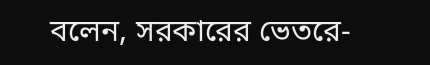বলেন, সরকারের ভেতরে-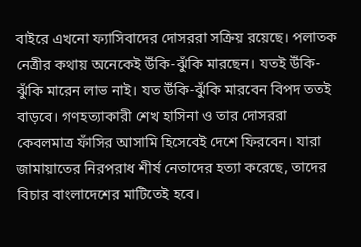বাইরে এখনো ফ্যাসিবাদের দোসররা সক্রিয় রয়েছে। পলাতক নেত্রীর কথায় অনেকেই উঁকি-ঝুঁকি মারছেন। যতই উঁকি-ঝুঁকি মারেন লাভ নাই। যত উঁকি-ঝুঁকি মারবেন বিপদ ততই বাড়বে। গণহত্যাকারী শেখ হাসিনা ও তার দোসররা কেবলমাত্র ফাঁসির আসামি হিসেবেই দেশে ফিরবেন। যারা জামায়াতের নিরপরাধ শীর্ষ নেতাদের হত্যা করেছে, তাদের বিচার বাংলাদেশের মাটিতেই হবে।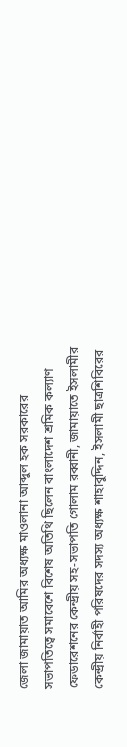জেলা জামায়াত আমির অধ্যক্ষ মাওলানা আব্দুল হক সরকারের সভাপতিত্বে সমাবেশে বিশেষ অতিথি ছিলেন বাংলাদেশ শ্রমিক কল্যাণ ফেডারেশনের কেন্দ্রীয় সহ-সভাপতি গোলাম রব্বানী, জামায়াতে ইসলামীর কেন্দ্রীয় নির্বাহী পরিষদের সদস্য অধ্যক্ষ শাহাবুদ্দিন, ইসলামী ছাত্রশিবিরের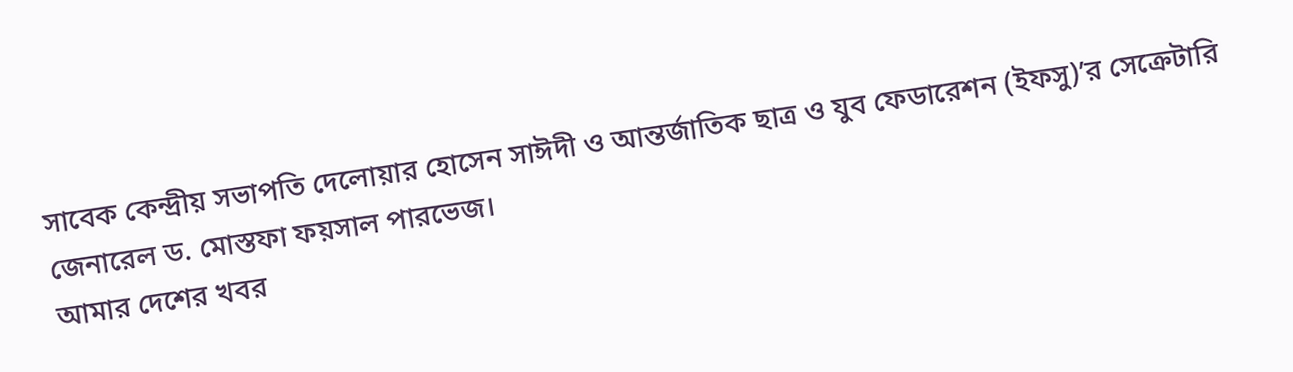সাবেক কেন্দ্রীয় সভাপতি দেলোয়ার হোসেন সাঈদী ও আন্তর্জাতিক ছাত্র ও যুব ফেডারেশন (ইফসু)’র সেক্রেটারি জেনারেল ড. মোস্তফা ফয়সাল পারভেজ।
আমার দেশের খবর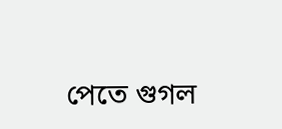পেতে গুগল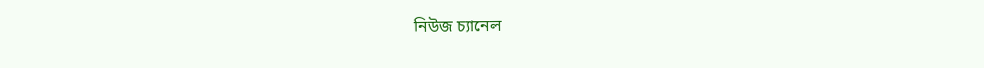নিউজ চ্যানেল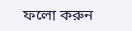ফলো করুন